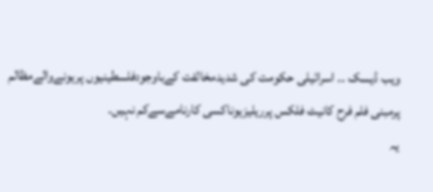ویب ڈیسک ۔۔ اسرائیلی حکومت کی شدیدمخالفت کےباوجودفلسطینیوں پرہونےوالےمظالم پرمبنی فلم فرح کانیٹ فلکس پرریلیزہوناکسی کارنامےسےکم نہیں۔
یہ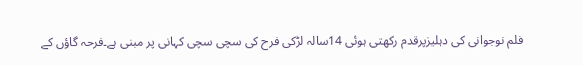فلم نوجوانی کی دہلیزپرقدم رکھتی ہوئی 14سالہ لڑکی فرح کی سچی سچی کہانی پر مبنی ہے۔فرحہ گاؤں کے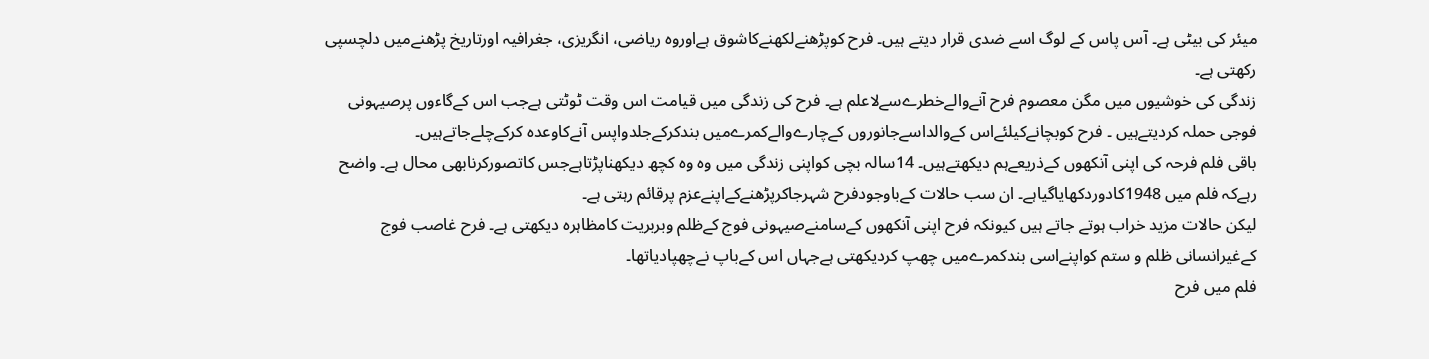میئر کی بیٹی ہے۔ آس پاس کے لوگ اسے ضدی قرار دیتے ہیں۔ فرح کوپڑھنےلکھنےکاشوق ہےاوروہ ریاضی، انگریزی، جغرافیہ اورتاریخ پڑھنےمیں دلچسپی رکھتی ہے۔
زندگی کی خوشیوں میں مگن معصوم فرح آنےوالےخطرےسےلاعلم ہے۔ فرح کی زندگی میں قیامت اس وقت ٹوٹتی ہےجب اس کےگاءوں پرصیہونی فوجی حملہ کردیتےہیں ۔ فرح کوبچانےکیلئےاس کےوالداسےجانوروں کےچارےوالےکمرےمیں بندکرکےجلدواپس آنےکاوعدہ کرکےچلےجاتےہیں۔
باقی فلم فرحہ کی اپنی آنکھوں کےذریعےہم دیکھتےہیں۔ 14سالہ بچی کواپنی زندگی میں وہ وہ کچھ دیکھناپڑتاہےجس کاتصورکرنابھی محال ہے۔ واضح رہےکہ فلم میں 1948کادوردکھایاگیاہے۔ ان سب حالات کےباوجودفرح شہرجاکرپڑھنےکےاپنےعزم پرقائم رہتی ہے۔
لیکن حالات مزید خراب ہوتے جاتے ہیں کیونکہ فرح اپنی آنکھوں کےسامنےصیہونی فوج کےظلم وبربریت کامظاہرہ دیکھتی ہے۔ فرح غاصب فوج کےغیرانسانی ظلم و ستم کواپنےاسی بندکمرےمیں چھپ کردیکھتی ہےجہاں اس کےباپ نےچھپادیاتھا۔
فلم میں فرح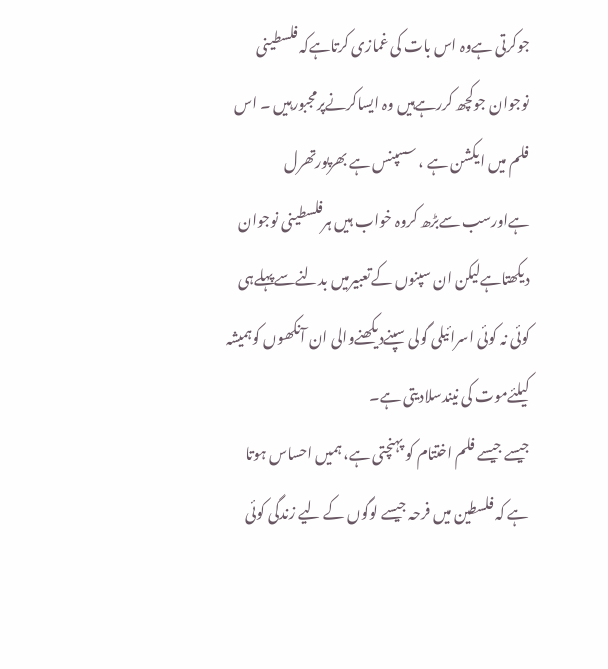جوکرتی ہےوہ اس بات کی غمازی کرتاہےکہ فلسطینی نوجوان جوکچھ کررہےہیں وہ ایساکرنےپرمجبورہیں ۔ اس فلم میں ایکشن ہے ، سسپنس ہے بھرپورتھرل ہےاورسب سےبڑھ کروہ خواب ہیں ہرفلسطینی نوجوان دیکھتاہےلیکن ان سپنوں کےتعبیرمیں بدلنےسےپہلےہی کوئی نہ کوئی اسرائیلی گولی سپنےدیکھنےوالی ان آنکھوں کوہمیشہ کیلئےموت کی نیندسلادیتی ہے۔
جیسے جیسے فلم اختتام کو پہنچتی ہے، ہمیں احساس ہوتا ہے کہ فلسطین میں فرحہ جیسے لوگوں کے لیے زندگی کوئی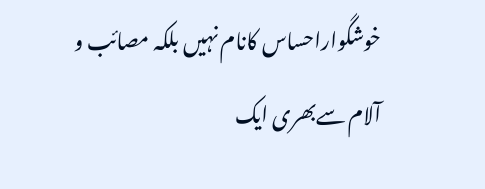خوشگواراحساس کانام نہیں بلکہ مصائب و آلام سےبھری ایک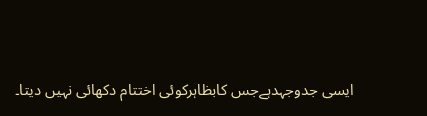ایسی جدوجہدہےجس کابظاہرکوئی اختتام دکھائی نہیں دیتا۔